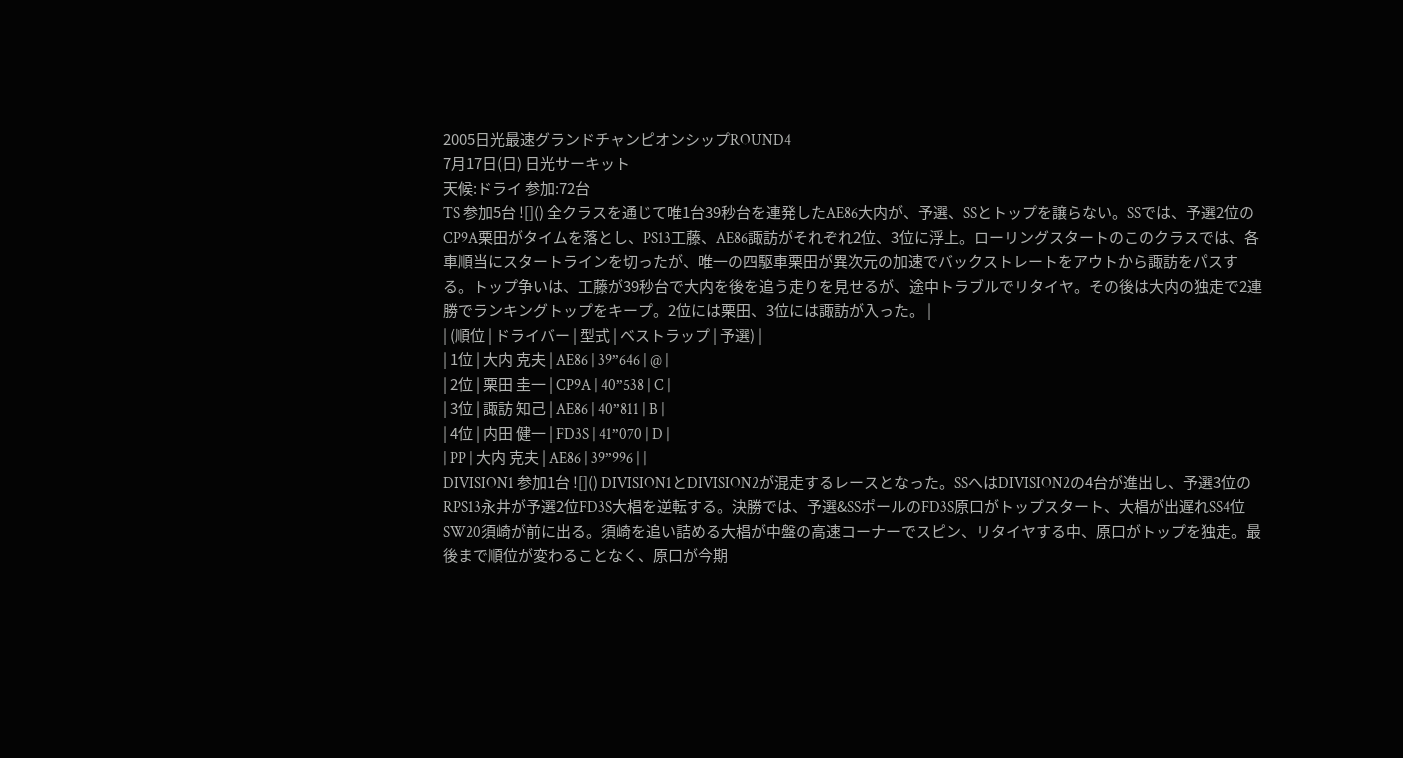2005日光最速グランドチャンピオンシップROUND4
7月17日(日) 日光サーキット
天候:ドライ 参加:72台
TS 参加5台 ![]() 全クラスを通じて唯1台39秒台を連発したAE86大内が、予選、SSとトップを譲らない。SSでは、予選2位のCP9A栗田がタイムを落とし、PS13工藤、AE86諏訪がそれぞれ2位、3位に浮上。ローリングスタートのこのクラスでは、各車順当にスタートラインを切ったが、唯一の四駆車栗田が異次元の加速でバックストレートをアウトから諏訪をパスする。トップ争いは、工藤が39秒台で大内を後を追う走りを見せるが、途中トラブルでリタイヤ。その後は大内の独走で2連勝でランキングトップをキープ。2位には栗田、3位には諏訪が入った。 |
| (順位 | ドライバー | 型式 | ベストラップ | 予選) |
| 1位 | 大内 克夫 | AE86 | 39”646 | @ |
| 2位 | 栗田 圭一 | CP9A | 40”538 | C |
| 3位 | 諏訪 知己 | AE86 | 40”811 | B |
| 4位 | 内田 健一 | FD3S | 41”070 | D |
| PP | 大内 克夫 | AE86 | 39”996 | |
DIVISION1 参加1台 ![]() DIVISION1とDIVISION2が混走するレースとなった。SSへはDIVISION2の4台が進出し、予選3位のRPS13永井が予選2位FD3S大椙を逆転する。決勝では、予選&SSポールのFD3S原口がトップスタート、大椙が出遅れSS4位SW20須崎が前に出る。須崎を追い詰める大椙が中盤の高速コーナーでスピン、リタイヤする中、原口がトップを独走。最後まで順位が変わることなく、原口が今期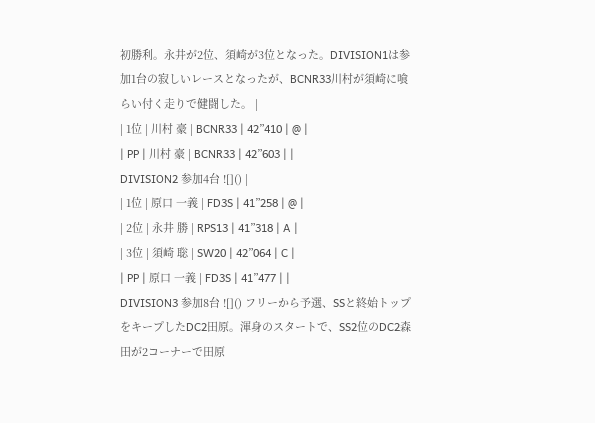初勝利。永井が2位、須崎が3位となった。DIVISION1は参加1台の寂しいレースとなったが、BCNR33川村が須崎に喰らい付く走りで健闘した。 |
| 1位 | 川村 豪 | BCNR33 | 42”410 | @ |
| PP | 川村 豪 | BCNR33 | 42”603 | |
DIVISION2 参加4台 ![]() |
| 1位 | 原口 一義 | FD3S | 41”258 | @ |
| 2位 | 永井 勝 | RPS13 | 41”318 | A |
| 3位 | 須崎 聡 | SW20 | 42”064 | C |
| PP | 原口 一義 | FD3S | 41”477 | |
DIVISION3 参加8台 ![]() フリーから予選、SSと終始トップをキープしたDC2田原。渾身のスタートで、SS2位のDC2森田が2コーナーで田原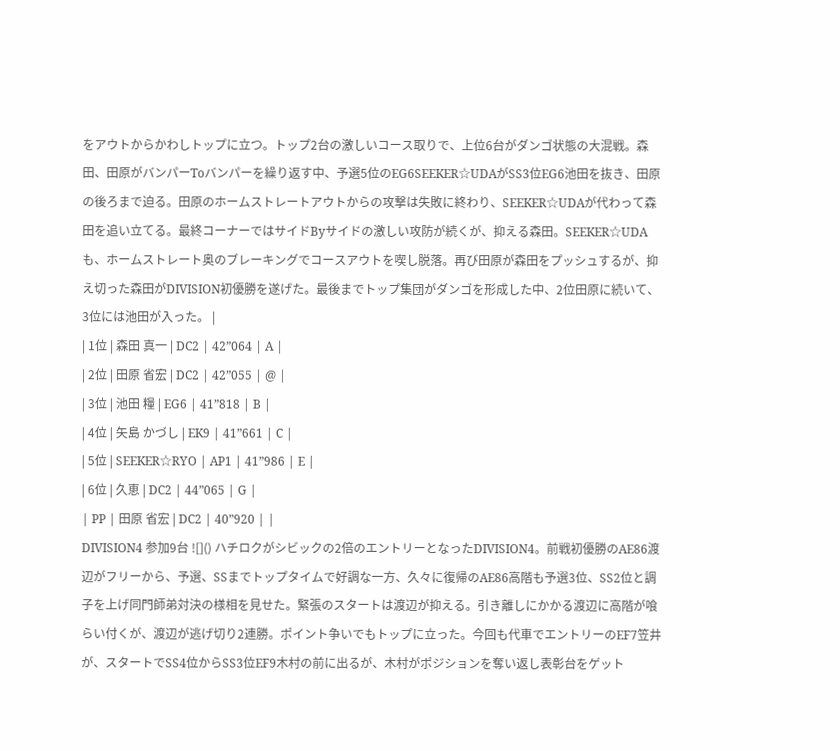をアウトからかわしトップに立つ。トップ2台の激しいコース取りで、上位6台がダンゴ状態の大混戦。森田、田原がバンパーToバンパーを繰り返す中、予選5位のEG6SEEKER☆UDAがSS3位EG6池田を抜き、田原の後ろまで迫る。田原のホームストレートアウトからの攻撃は失敗に終わり、SEEKER☆UDAが代わって森田を追い立てる。最終コーナーではサイドByサイドの激しい攻防が続くが、抑える森田。SEEKER☆UDAも、ホームストレート奥のブレーキングでコースアウトを喫し脱落。再び田原が森田をプッシュするが、抑え切った森田がDIVISION初優勝を遂げた。最後までトップ集団がダンゴを形成した中、2位田原に続いて、3位には池田が入った。 |
| 1位 | 森田 真一 | DC2 | 42”064 | A |
| 2位 | 田原 省宏 | DC2 | 42”055 | @ |
| 3位 | 池田 糧 | EG6 | 41”818 | B |
| 4位 | 矢島 かづし | EK9 | 41”661 | C |
| 5位 | SEEKER☆RYO | AP1 | 41”986 | E |
| 6位 | 久恵 | DC2 | 44”065 | G |
| PP | 田原 省宏 | DC2 | 40”920 | |
DIVISION4 参加9台 ![]() ハチロクがシビックの2倍のエントリーとなったDIVISION4。前戦初優勝のAE86渡辺がフリーから、予選、SSまでトップタイムで好調な一方、久々に復帰のAE86高階も予選3位、SS2位と調子を上げ同門師弟対決の様相を見せた。緊張のスタートは渡辺が抑える。引き離しにかかる渡辺に高階が喰らい付くが、渡辺が逃げ切り2連勝。ポイント争いでもトップに立った。今回も代車でエントリーのEF7笠井が、スタートでSS4位からSS3位EF9木村の前に出るが、木村がポジションを奪い返し表彰台をゲット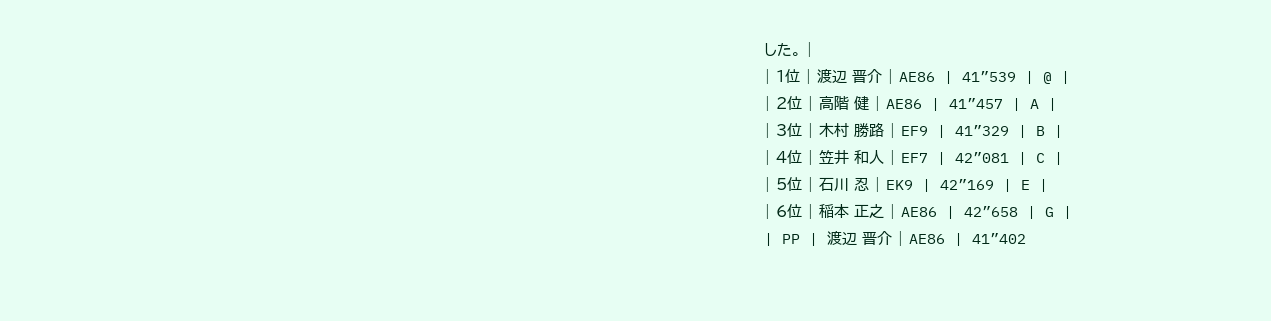した。 |
| 1位 | 渡辺 晋介 | AE86 | 41”539 | @ |
| 2位 | 高階 健 | AE86 | 41”457 | A |
| 3位 | 木村 勝路 | EF9 | 41”329 | B |
| 4位 | 笠井 和人 | EF7 | 42”081 | C |
| 5位 | 石川 忍 | EK9 | 42”169 | E |
| 6位 | 稲本 正之 | AE86 | 42”658 | G |
| PP | 渡辺 晋介 | AE86 | 41”402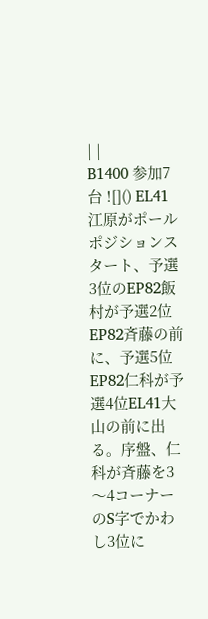| |
B1400 参加7台 ![]() EL41江原がポールポジションスタート、予選3位のEP82飯村が予選2位EP82斉藤の前に、予選5位EP82仁科が予選4位EL41大山の前に出る。序盤、仁科が斉藤を3〜4コーナーのS字でかわし3位に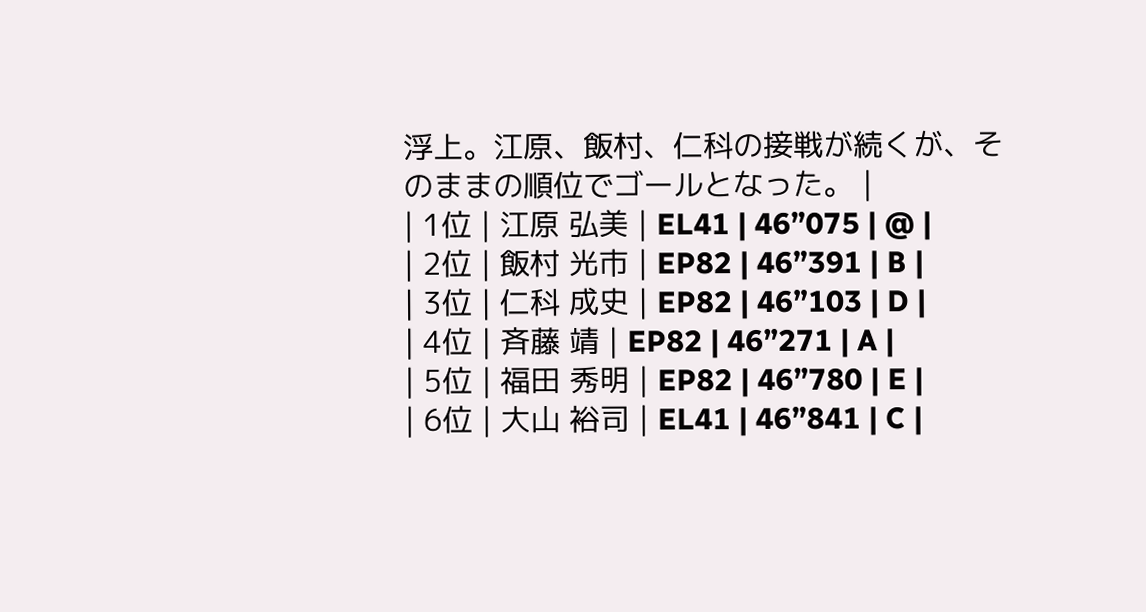浮上。江原、飯村、仁科の接戦が続くが、そのままの順位でゴールとなった。 |
| 1位 | 江原 弘美 | EL41 | 46”075 | @ |
| 2位 | 飯村 光市 | EP82 | 46”391 | B |
| 3位 | 仁科 成史 | EP82 | 46”103 | D |
| 4位 | 斉藤 靖 | EP82 | 46”271 | A |
| 5位 | 福田 秀明 | EP82 | 46”780 | E |
| 6位 | 大山 裕司 | EL41 | 46”841 | C |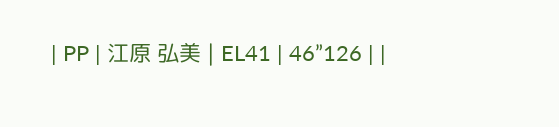| PP | 江原 弘美 | EL41 | 46”126 | |